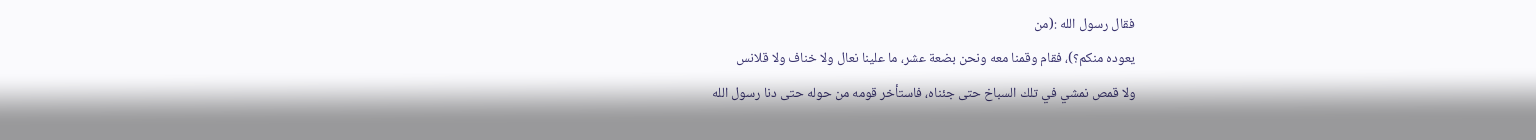فقال رسول الله :(من
يعوده منكم؟)، فقام وقمنا معه ونحن بضعة عشر، ما علينا نعال ولا خناف ولا قلانس
ولا قمص نمشي في تلك السباخ حتى جئناه، فاستأخر قومه من حوله حتى دنا رسول الله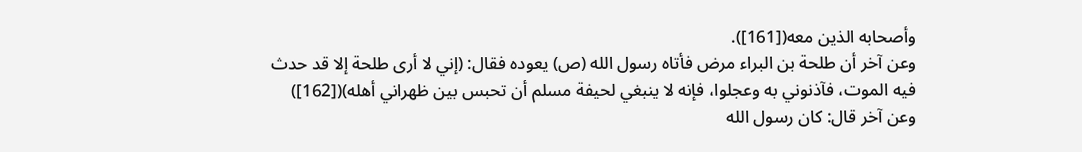وأصحابه الذين معه([161]).
وعن آخر أن طلحة بن البراء مرض فأتاه رسول الله (ص) يعوده فقال: (إني لا أرى طلحة إلا قد حدث
فيه الموت، فآذنوني به وعجلوا، فإنه لا ينبغي لحيفة مسلم أن تحبس بين ظهراني أهله)([162])
وعن آخر قال: كان رسول الله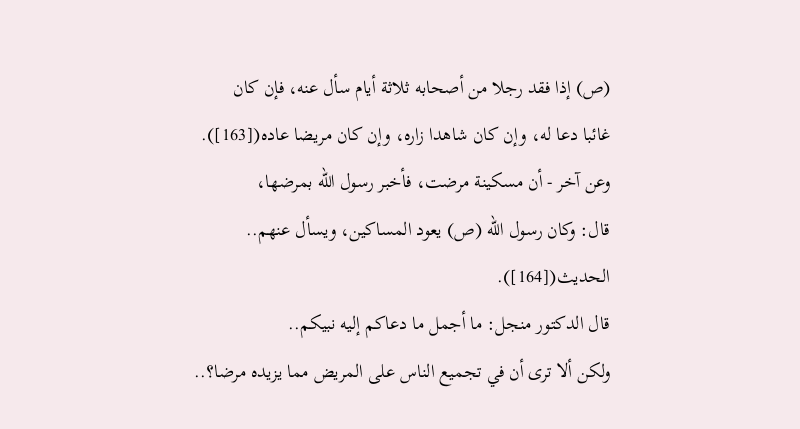(ص) إذا فقد رجلا من أصحابه ثلاثة أيام سأل عنه، فإن كان
غائبا دعا له، وإن كان شاهدا زاره، وإن كان مريضا عاده([163]).
وعن آخر - أن مسكينة مرضت، فأخبر رسول الله بمرضها،
قال: وكان رسول الله (ص) يعود المساكين، ويسأل عنهم..
الحديث([164]).
قال الدكتور منجل: ما أجمل ما دعاكم إليه نبيكم..
ولكن ألا ترى أن في تجميع الناس على المريض مما يزيده مرضا؟..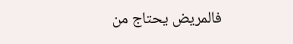فالمريض يحتاج من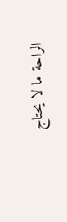الراحة ما لا يحتاج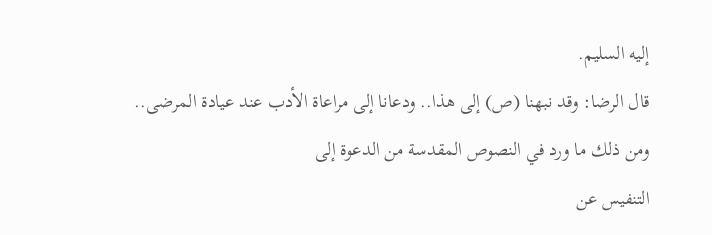إليه السليم.
قال الرضا: وقد نبهنا (ص) إلى هذا.. ودعانا إلى مراعاة الأدب عند عيادة المرضى..
ومن ذلك ما ورد في النصوص المقدسة من الدعوة إلى
التنفيس عن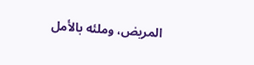المريض، وملئه بالأمل